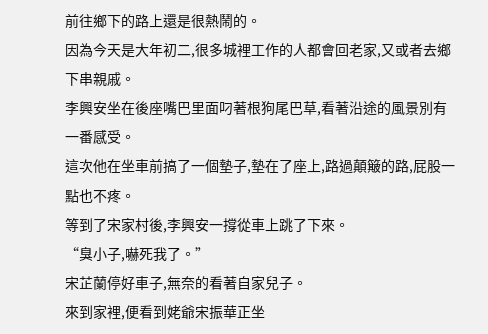前往鄉下的路上還是很熱鬧的。
因為今天是大年初二,很多城裡工作的人都會回老家,又或者去鄉下串親戚。
李興安坐在後座嘴巴里面叼著根狗尾巴草,看著沿途的風景別有一番感受。
這次他在坐車前搞了一個墊子,墊在了座上,路過顛簸的路,屁股一點也不疼。
等到了宋家村後,李興安一撐從車上跳了下來。
“臭小子,嚇死我了。”
宋芷蘭停好車子,無奈的看著自家兒子。
來到家裡,便看到姥爺宋振華正坐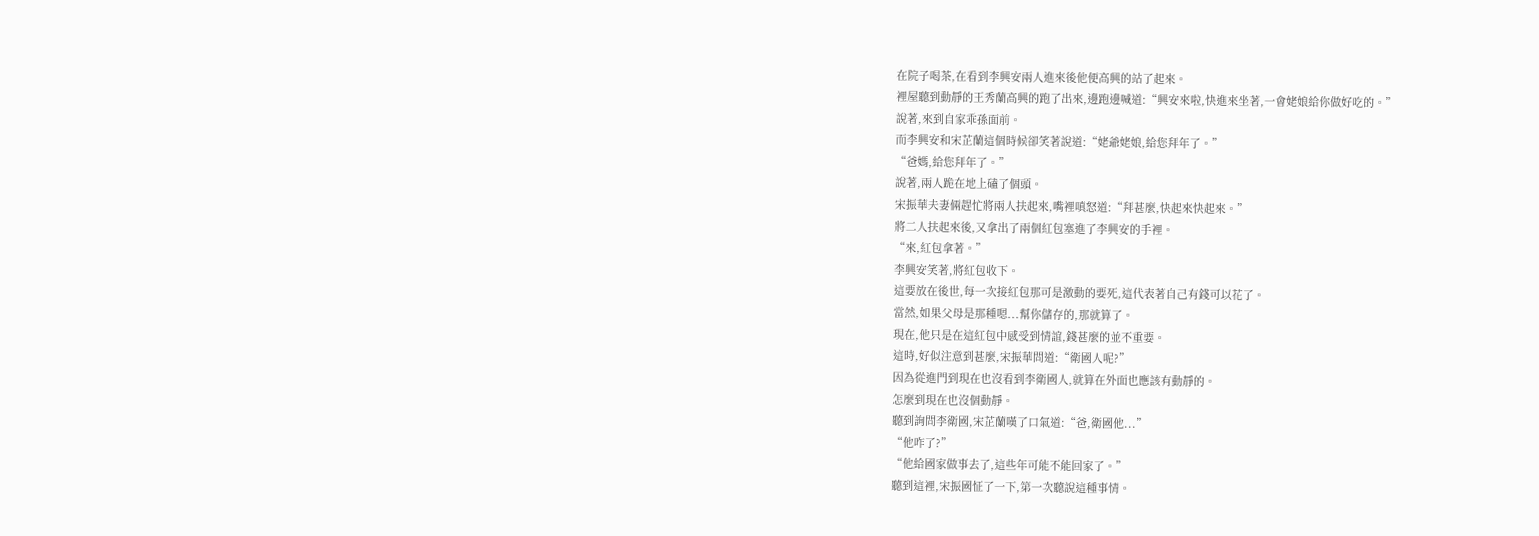在院子喝茶,在看到李興安兩人進來後他便高興的站了起來。
裡屋聽到動靜的王秀蘭高興的跑了出來,邊跑邊喊道:“興安來啦,快進來坐著,一會姥娘給你做好吃的。”
說著,來到自家乖孫面前。
而李興安和宋芷蘭這個時候卻笑著說道:“姥爺姥娘,給您拜年了。”
“爸媽,給您拜年了。”
說著,兩人跪在地上磕了個頭。
宋振華夫妻倆趕忙將兩人扶起來,嘴裡嗔怒道:“拜甚麼,快起來快起來。”
將二人扶起來後,又拿出了兩個紅包塞進了李興安的手裡。
“來,紅包拿著。”
李興安笑著,將紅包收下。
這要放在後世,每一次接紅包那可是激動的要死,這代表著自己有錢可以花了。
當然,如果父母是那種嗯...幫你儲存的,那就算了。
現在,他只是在這紅包中感受到情誼,錢甚麼的並不重要。
這時,好似注意到甚麼,宋振華問道:“衛國人呢?”
因為從進門到現在也沒看到李衛國人,就算在外面也應該有動靜的。
怎麼到現在也沒個動靜。
聽到詢問李衛國,宋芷蘭嘆了口氣道:“爸,衛國他...”
“他咋了?”
“他給國家做事去了,這些年可能不能回家了。”
聽到這裡,宋振國怔了一下,第一次聽說這種事情。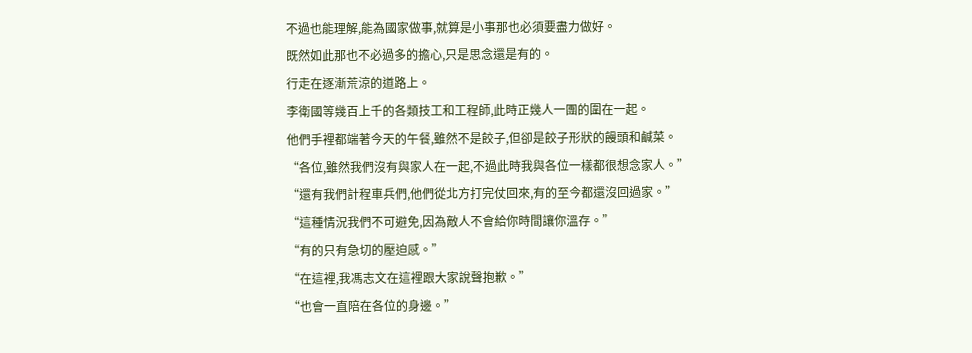不過也能理解,能為國家做事,就算是小事那也必須要盡力做好。
既然如此那也不必過多的擔心,只是思念還是有的。
行走在逐漸荒涼的道路上。
李衛國等幾百上千的各類技工和工程師,此時正幾人一團的圍在一起。
他們手裡都端著今天的午餐,雖然不是餃子,但卻是餃子形狀的饅頭和鹹菜。
“各位,雖然我們沒有與家人在一起,不過此時我與各位一樣都很想念家人。”
“還有我們計程車兵們,他們從北方打完仗回來,有的至今都還沒回過家。”
“這種情況我們不可避免,因為敵人不會給你時間讓你溫存。”
“有的只有急切的壓迫感。”
“在這裡,我馮志文在這裡跟大家說聲抱歉。”
“也會一直陪在各位的身邊。”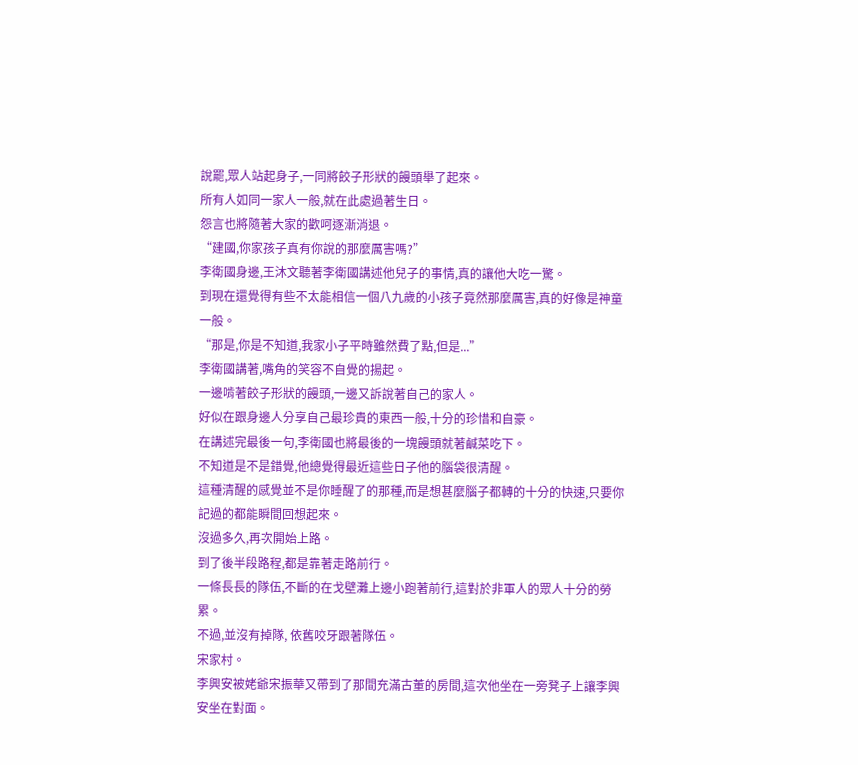說罷,眾人站起身子,一同將餃子形狀的饅頭舉了起來。
所有人如同一家人一般,就在此處過著生日。
怨言也將隨著大家的歡呵逐漸消退。
“建國,你家孩子真有你說的那麼厲害嗎?”
李衛國身邊,王沐文聽著李衛國講述他兒子的事情,真的讓他大吃一驚。
到現在還覺得有些不太能相信一個八九歲的小孩子竟然那麼厲害,真的好像是神童一般。
“那是,你是不知道,我家小子平時雖然費了點,但是...”
李衛國講著,嘴角的笑容不自覺的揚起。
一邊啃著餃子形狀的饅頭,一邊又訴說著自己的家人。
好似在跟身邊人分享自己最珍貴的東西一般,十分的珍惜和自豪。
在講述完最後一句,李衛國也將最後的一塊饅頭就著鹹菜吃下。
不知道是不是錯覺,他總覺得最近這些日子他的腦袋很清醒。
這種清醒的感覺並不是你睡醒了的那種,而是想甚麼腦子都轉的十分的快速,只要你記過的都能瞬間回想起來。
沒過多久,再次開始上路。
到了後半段路程,都是靠著走路前行。
一條長長的隊伍,不斷的在戈壁灘上邊小跑著前行,這對於非軍人的眾人十分的勞累。
不過,並沒有掉隊, 依舊咬牙跟著隊伍。
宋家村。
李興安被姥爺宋振華又帶到了那間充滿古董的房間,這次他坐在一旁凳子上讓李興安坐在對面。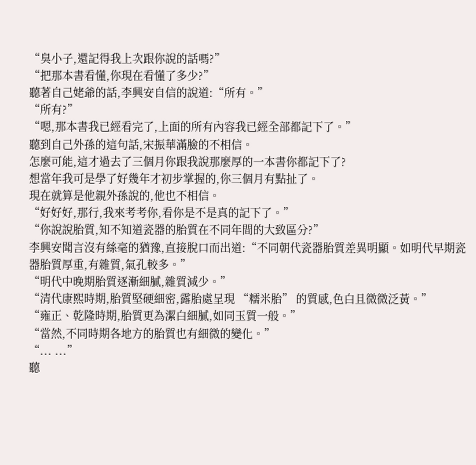“臭小子,還記得我上次跟你說的話嗎?”
“把那本書看懂,你現在看懂了多少?”
聽著自己姥爺的話,李興安自信的說道:“所有。”
“所有?”
“嗯,那本書我已經看完了,上面的所有內容我已經全部都記下了。”
聽到自己外孫的這句話,宋振華滿臉的不相信。
怎麼可能,這才過去了三個月你跟我說那麼厚的一本書你都記下了?
想當年我可是學了好幾年才初步掌握的,你三個月有點扯了。
現在就算是他親外孫說的,他也不相信。
“好好好,那行,我來考考你,看你是不是真的記下了。”
“你說說胎質,知不知道瓷器的胎質在不同年間的大致區分?”
李興安聞言沒有絲毫的猶豫,直接脫口而出道:“不同朝代瓷器胎質差異明顯。如明代早期瓷器胎質厚重,有雜質,氣孔較多。”
“明代中晚期胎質逐漸細膩,雜質減少。”
“清代康熙時期,胎質堅硬細密,露胎處呈現 “糯米胎” 的質感,色白且微微泛黃。”
“雍正、乾隆時期,胎質更為潔白細膩,如同玉質一般。”
“當然,不同時期各地方的胎質也有細微的變化。”
“... ...”
聽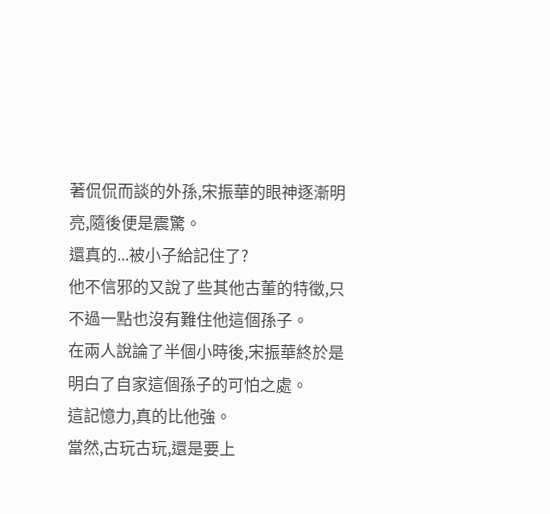著侃侃而談的外孫,宋振華的眼神逐漸明亮,隨後便是震驚。
還真的...被小子給記住了?
他不信邪的又說了些其他古董的特徵,只不過一點也沒有難住他這個孫子。
在兩人說論了半個小時後,宋振華終於是明白了自家這個孫子的可怕之處。
這記憶力,真的比他強。
當然,古玩古玩,還是要上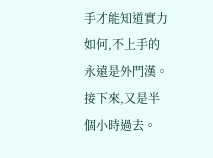手才能知道實力如何,不上手的永遠是外門漢。
接下來,又是半個小時過去。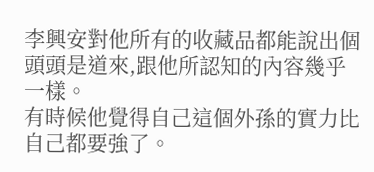李興安對他所有的收藏品都能說出個頭頭是道來,跟他所認知的內容幾乎一樣。
有時候他覺得自己這個外孫的實力比自己都要強了。